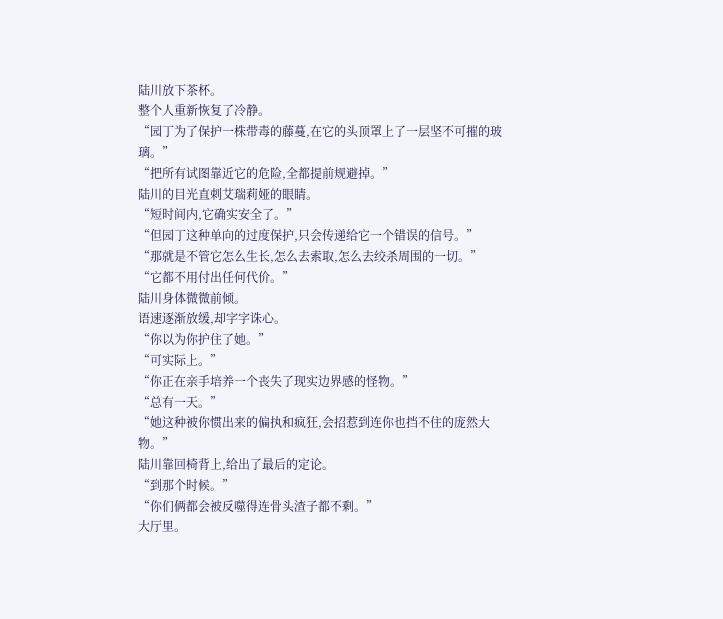陆川放下茶杯。
整个人重新恢复了冷静。
“园丁为了保护一株带毒的藤蔓,在它的头顶罩上了一层坚不可摧的玻璃。”
“把所有试图靠近它的危险,全都提前规避掉。”
陆川的目光直刺艾瑞莉娅的眼睛。
“短时间内,它确实安全了。”
“但园丁这种单向的过度保护,只会传递给它一个错误的信号。”
“那就是不管它怎么生长,怎么去索取,怎么去绞杀周围的一切。”
“它都不用付出任何代价。”
陆川身体微微前倾。
语速逐渐放缓,却字字诛心。
“你以为你护住了她。”
“可实际上。”
“你正在亲手培养一个丧失了现实边界感的怪物。”
“总有一天。”
“她这种被你惯出来的偏执和疯狂,会招惹到连你也挡不住的庞然大物。”
陆川靠回椅背上,给出了最后的定论。
“到那个时候。”
“你们俩都会被反噬得连骨头渣子都不剩。”
大厅里。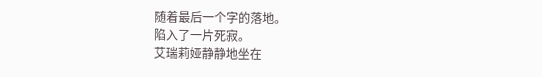随着最后一个字的落地。
陷入了一片死寂。
艾瑞莉娅静静地坐在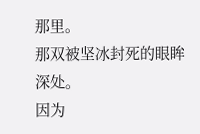那里。
那双被坚冰封死的眼眸深处。
因为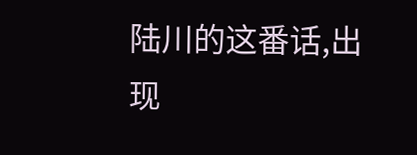陆川的这番话,出现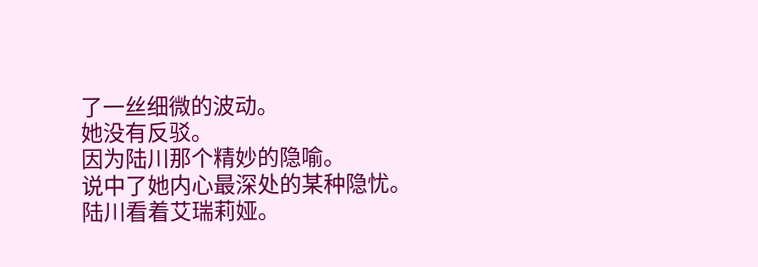了一丝细微的波动。
她没有反驳。
因为陆川那个精妙的隐喻。
说中了她内心最深处的某种隐忧。
陆川看着艾瑞莉娅。